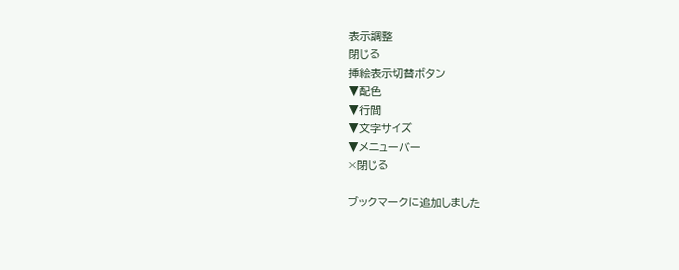表示調整
閉じる
挿絵表示切替ボタン
▼配色
▼行間
▼文字サイズ
▼メニューバー
×閉じる

ブックマークに追加しました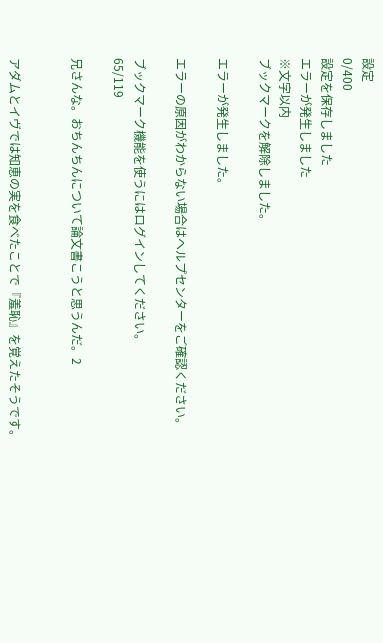設定
0/400
設定を保存しました
エラーが発生しました
※文字以内
ブックマークを解除しました。

エラーが発生しました。

エラーの原因がわからない場合はヘルプセンターをご確認ください。

ブックマーク機能を使うにはログインしてください。
65/119

兄さんな。おちんちんについて論文書こうと思うんだ。2


アダムとイヴでは知恵の実を食べたことで『羞恥』を覚えたそうです。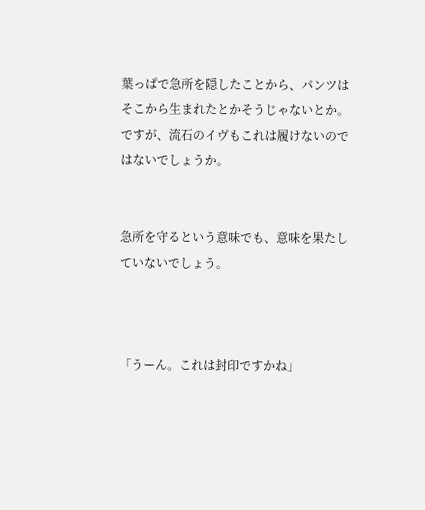葉っぱで急所を隠したことから、パンツはそこから生まれたとかそうじゃないとか。ですが、流石のイヴもこれは履けないのではないでしょうか。


急所を守るという意味でも、意味を果たしていないでしょう。



「うーん。これは封印ですかね」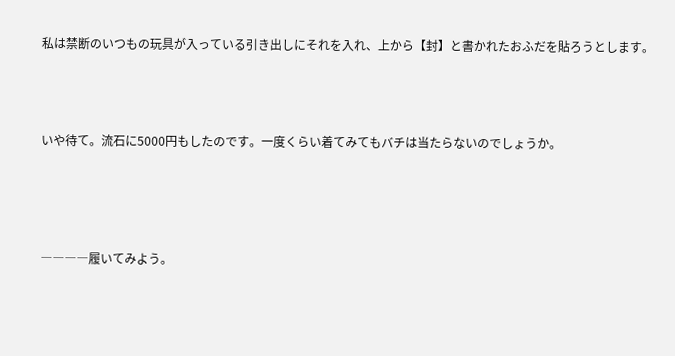私は禁断のいつもの玩具が入っている引き出しにそれを入れ、上から【封】と書かれたおふだを貼ろうとします。




いや待て。流石に5000円もしたのです。一度くらい着てみてもバチは当たらないのでしょうか。





――――履いてみよう。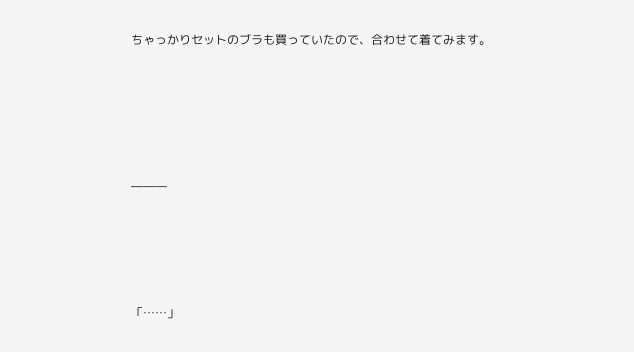ちゃっかりセットのブラも買っていたので、合わせて着てみます。






―――





「……」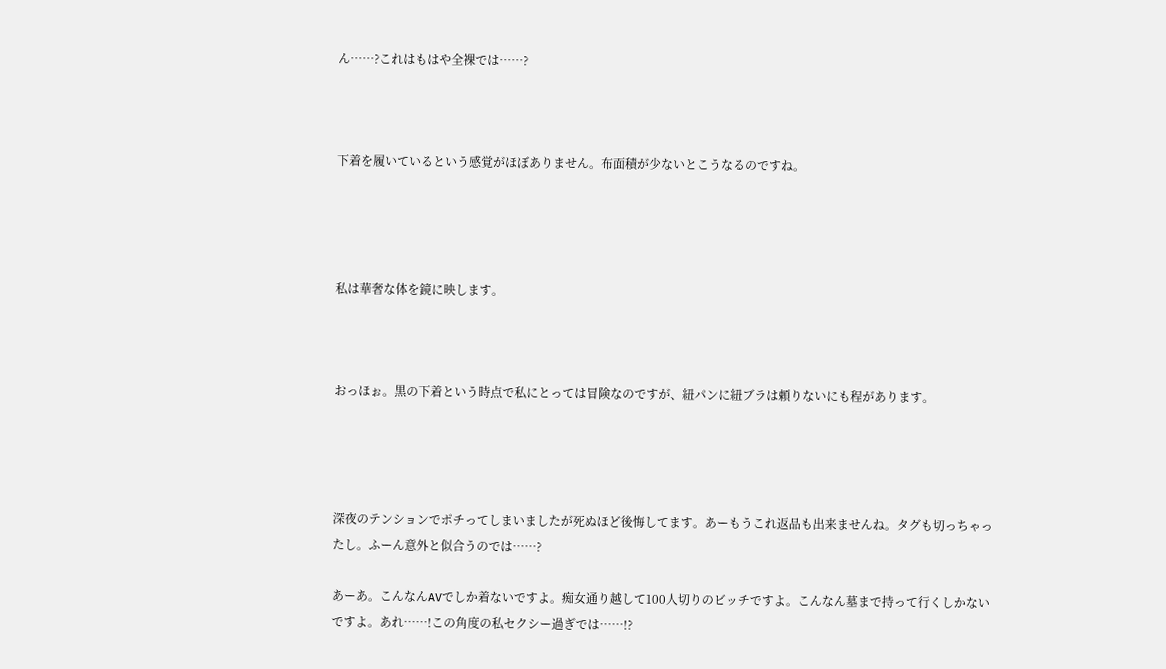ん……?これはもはや全裸では……?



下着を履いているという感覚がほぼありません。布面積が少ないとこうなるのですね。




私は華奢な体を鏡に映します。



おっほぉ。黒の下着という時点で私にとっては冒険なのですが、紐パンに紐ブラは頼りないにも程があります。




深夜のテンションでポチってしまいましたが死ぬほど後悔してます。あーもうこれ返品も出来ませんね。タグも切っちゃったし。ふーん意外と似合うのでは……?

あーあ。こんなんAVでしか着ないですよ。痴女通り越して100人切りのビッチですよ。こんなん墓まで持って行くしかないですよ。あれ……!この角度の私セクシー過ぎでは……!?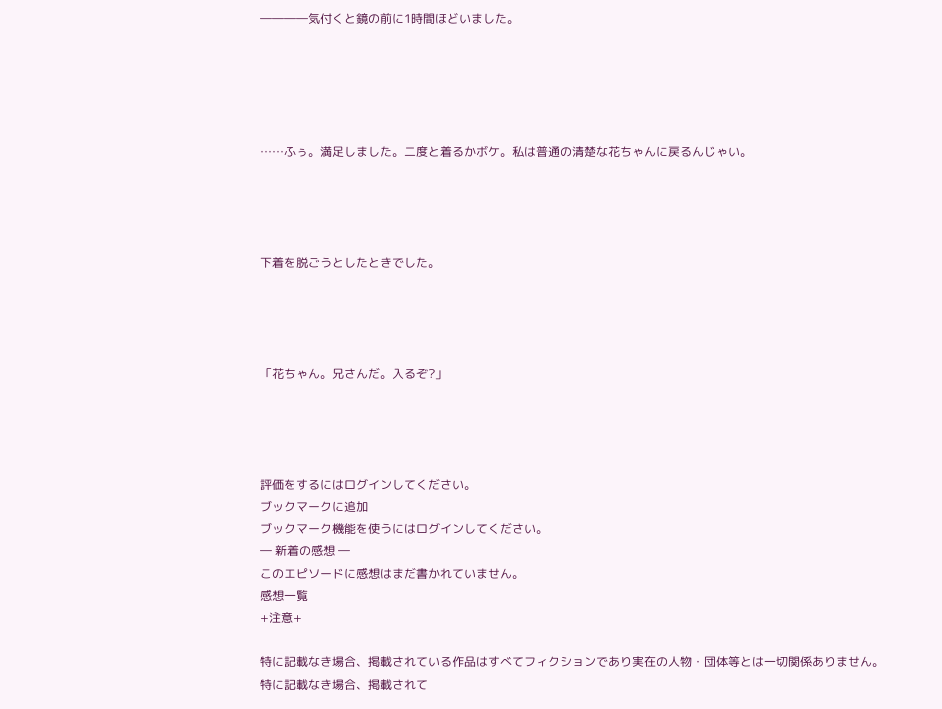――――気付くと鏡の前に1時間ほどいました。





……ふぅ。満足しました。二度と着るかボケ。私は普通の清楚な花ちゃんに戻るんじゃい。




下着を脱ごうとしたときでした。




「花ちゃん。兄さんだ。入るぞ?」




評価をするにはログインしてください。
ブックマークに追加
ブックマーク機能を使うにはログインしてください。
― 新着の感想 ―
このエピソードに感想はまだ書かれていません。
感想一覧
+注意+

特に記載なき場合、掲載されている作品はすべてフィクションであり実在の人物・団体等とは一切関係ありません。
特に記載なき場合、掲載されて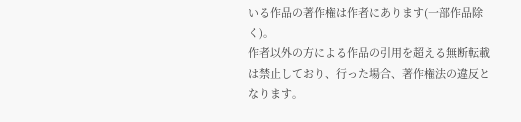いる作品の著作権は作者にあります(一部作品除く)。
作者以外の方による作品の引用を超える無断転載は禁止しており、行った場合、著作権法の違反となります。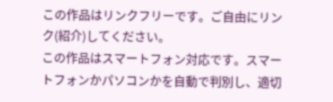この作品はリンクフリーです。ご自由にリンク(紹介)してください。
この作品はスマートフォン対応です。スマートフォンかパソコンかを自動で判別し、適切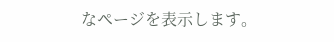なページを表示します。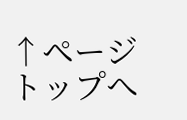↑ページトップへ